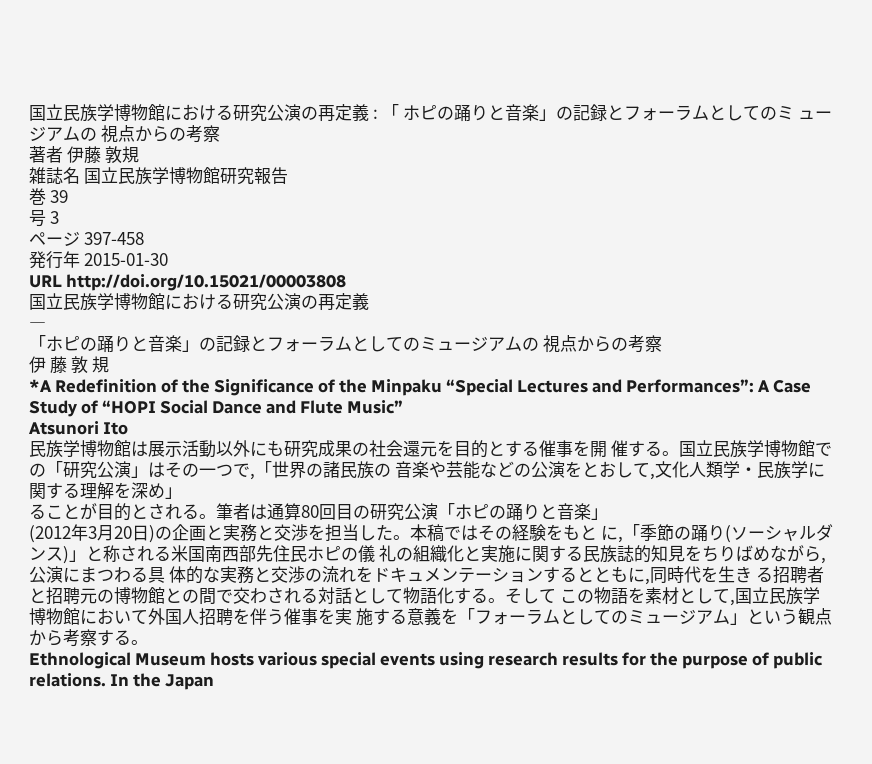国立民族学博物館における研究公演の再定義 : 「 ホピの踊りと音楽」の記録とフォーラムとしてのミ ュージアムの 視点からの考察
著者 伊藤 敦規
雑誌名 国立民族学博物館研究報告
巻 39
号 3
ページ 397‑458
発行年 2015‑01‑30
URL http://doi.org/10.15021/00003808
国立民族学博物館における研究公演の再定義
―
「ホピの踊りと音楽」の記録とフォーラムとしてのミュージアムの 視点からの考察
伊 藤 敦 規
*A Redefinition of the Significance of the Minpaku “Special Lectures and Performances”: A Case Study of “HOPI Social Dance and Flute Music”
Atsunori Ito
民族学博物館は展示活動以外にも研究成果の社会還元を目的とする催事を開 催する。国立民族学博物館での「研究公演」はその一つで,「世界の諸民族の 音楽や芸能などの公演をとおして,文化人類学・民族学に関する理解を深め」
ることが目的とされる。筆者は通算80回目の研究公演「ホピの踊りと音楽」
(2012年3月20日)の企画と実務と交渉を担当した。本稿ではその経験をもと に,「季節の踊り(ソーシャルダンス)」と称される米国南西部先住民ホピの儀 礼の組織化と実施に関する民族誌的知見をちりばめながら,公演にまつわる具 体的な実務と交渉の流れをドキュメンテーションするとともに,同時代を生き る招聘者と招聘元の博物館との間で交わされる対話として物語化する。そして この物語を素材として,国立民族学博物館において外国人招聘を伴う催事を実 施する意義を「フォーラムとしてのミュージアム」という観点から考察する。
Ethnological Museum hosts various special events using research results for the purpose of public relations. In the Japan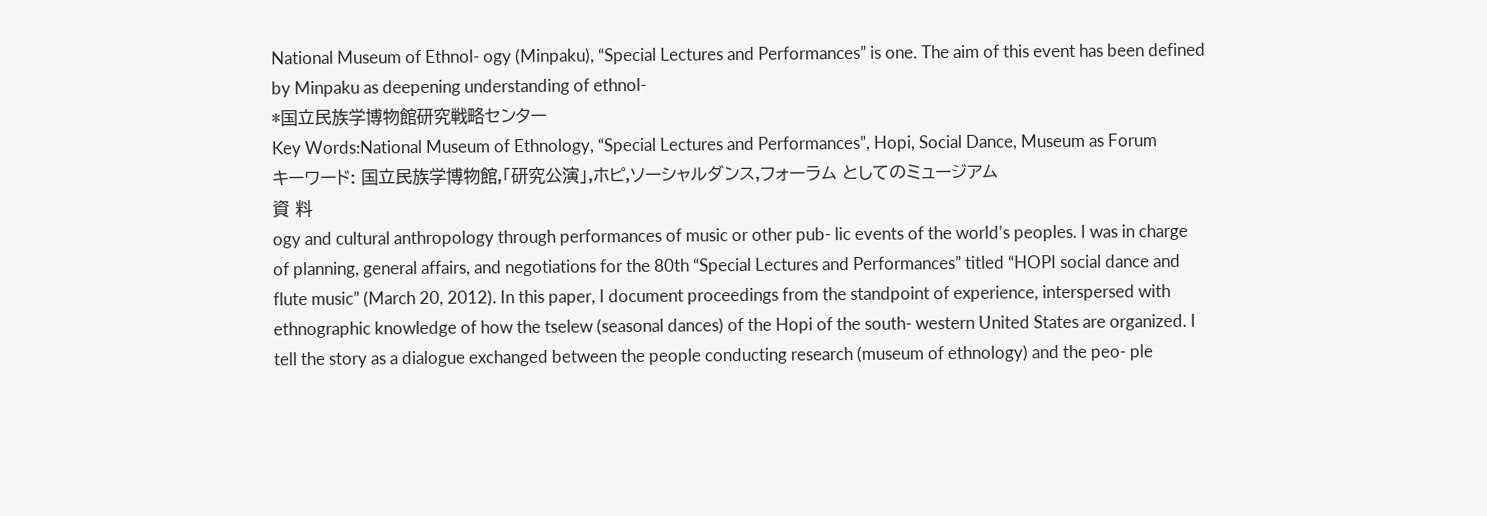National Museum of Ethnol- ogy (Minpaku), “Special Lectures and Performances” is one. The aim of this event has been defined by Minpaku as deepening understanding of ethnol-
*国立民族学博物館研究戦略センター
Key Words:National Museum of Ethnology, “Special Lectures and Performances”, Hopi, Social Dance, Museum as Forum
キーワード: 国立民族学博物館,「研究公演」,ホピ,ソーシャルダンス,フォーラム としてのミュージアム
資 料
ogy and cultural anthropology through performances of music or other pub- lic events of the world’s peoples. I was in charge of planning, general affairs, and negotiations for the 80th “Special Lectures and Performances” titled “HOPI social dance and flute music” (March 20, 2012). In this paper, I document proceedings from the standpoint of experience, interspersed with ethnographic knowledge of how the tselew (seasonal dances) of the Hopi of the south- western United States are organized. I tell the story as a dialogue exchanged between the people conducting research (museum of ethnology) and the peo- ple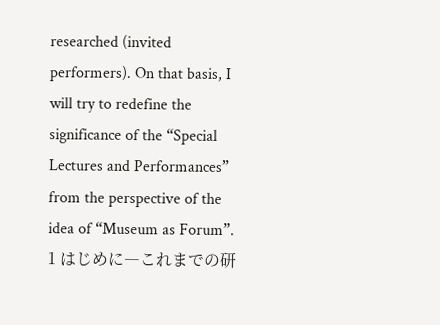researched (invited performers). On that basis, I will try to redefine the significance of the “Special Lectures and Performances” from the perspective of the idea of “Museum as Forum”.
1 はじめに―これまでの研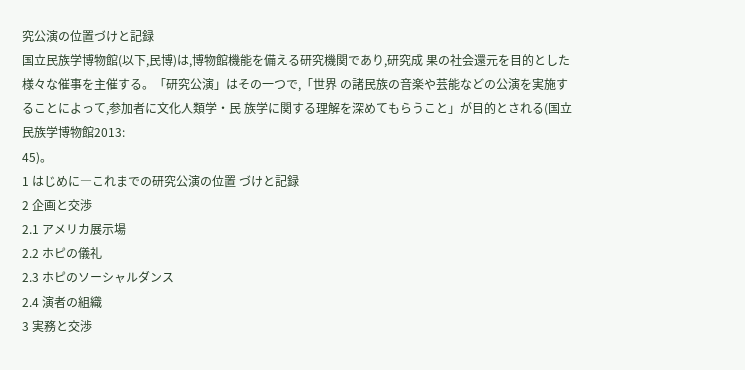究公演の位置づけと記録
国立民族学博物館(以下,民博)は,博物館機能を備える研究機関であり,研究成 果の社会還元を目的とした様々な催事を主催する。「研究公演」はその一つで,「世界 の諸民族の音楽や芸能などの公演を実施することによって,参加者に文化人類学・民 族学に関する理解を深めてもらうこと」が目的とされる(国立民族学博物館2013:
45)。
1 はじめに―これまでの研究公演の位置 づけと記録
2 企画と交渉
2.1 アメリカ展示場
2.2 ホピの儀礼
2.3 ホピのソーシャルダンス
2.4 演者の組織
3 実務と交渉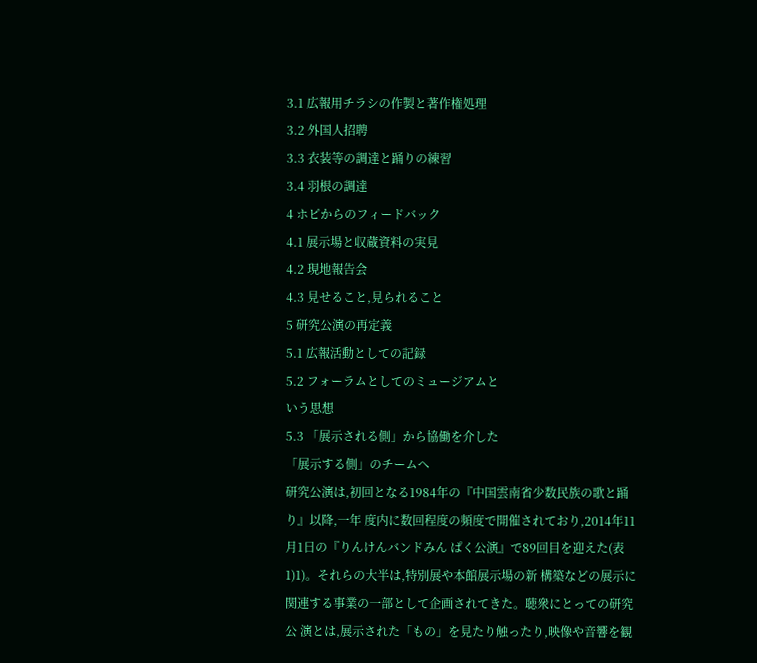3.1 広報用チラシの作製と著作権処理
3.2 外国人招聘
3.3 衣装等の調達と踊りの練習
3.4 羽根の調達
4 ホピからのフィードバック
4.1 展示場と収蔵資料の実見
4.2 現地報告会
4.3 見せること,見られること
5 研究公演の再定義
5.1 広報活動としての記録
5.2 フォーラムとしてのミュージアムと
いう思想
5.3 「展示される側」から協働を介した
「展示する側」のチームへ
研究公演は,初回となる1984年の『中国雲南省少数民族の歌と踊り』以降,一年 度内に数回程度の頻度で開催されており,2014年11月1日の『りんけんバンドみん ぱく公演』で89回目を迎えた(表1)1)。それらの大半は,特別展や本館展示場の新 構築などの展示に関連する事業の一部として企画されてきた。聴衆にとっての研究公 演とは,展示された「もの」を見たり触ったり,映像や音響を観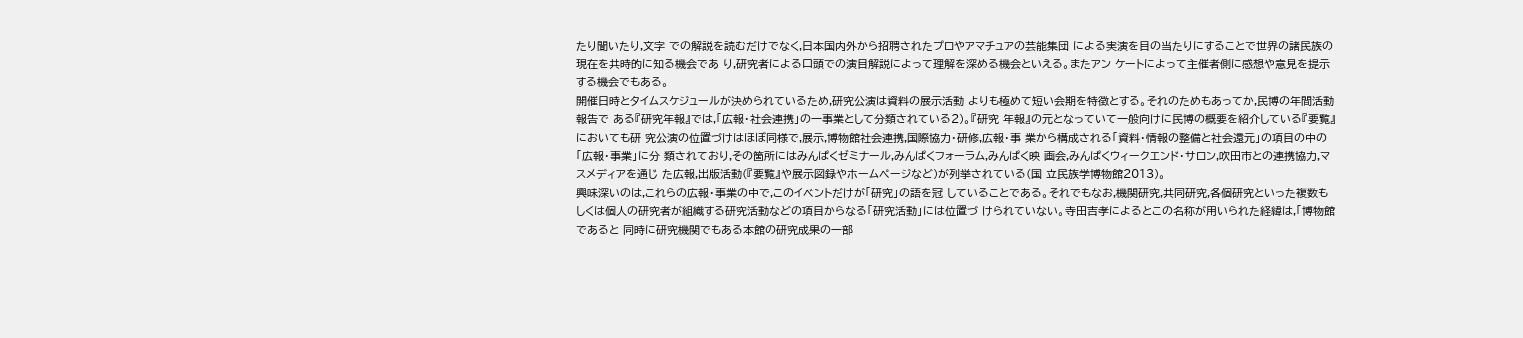たり聞いたり,文字 での解説を読むだけでなく,日本国内外から招聘されたプロやアマチュアの芸能集団 による実演を目の当たりにすることで世界の諸民族の現在を共時的に知る機会であ り,研究者による口頭での演目解説によって理解を深める機会といえる。またアン ケートによって主催者側に感想や意見を提示する機会でもある。
開催日時とタイムスケジュールが決められているため,研究公演は資料の展示活動 よりも極めて短い会期を特徴とする。それのためもあってか,民博の年間活動報告で ある『研究年報』では,「広報・社会連携」の一事業として分類されている2)。『研究 年報』の元となっていて一般向けに民博の概要を紹介している『要覧』においても研 究公演の位置づけはほぼ同様で,展示,博物館社会連携,国際協力・研修,広報・事 業から構成される「資料・情報の整備と社会還元」の項目の中の「広報・事業」に分 類されており,その箇所にはみんぱくゼミナール,みんぱくフォーラム,みんぱく映 画会,みんぱくウィークエンド・サロン,吹田市との連携協力,マスメディアを通じ た広報,出版活動(『要覧』や展示図録やホームページなど)が列挙されている(国 立民族学博物館2013)。
興味深いのは,これらの広報・事業の中で,このイベントだけが「研究」の語を冠 していることである。それでもなお,機関研究,共同研究,各個研究といった複数も しくは個人の研究者が組織する研究活動などの項目からなる「研究活動」には位置づ けられていない。寺田吉孝によるとこの名称が用いられた経緯は,「博物館であると 同時に研究機関でもある本館の研究成果の一部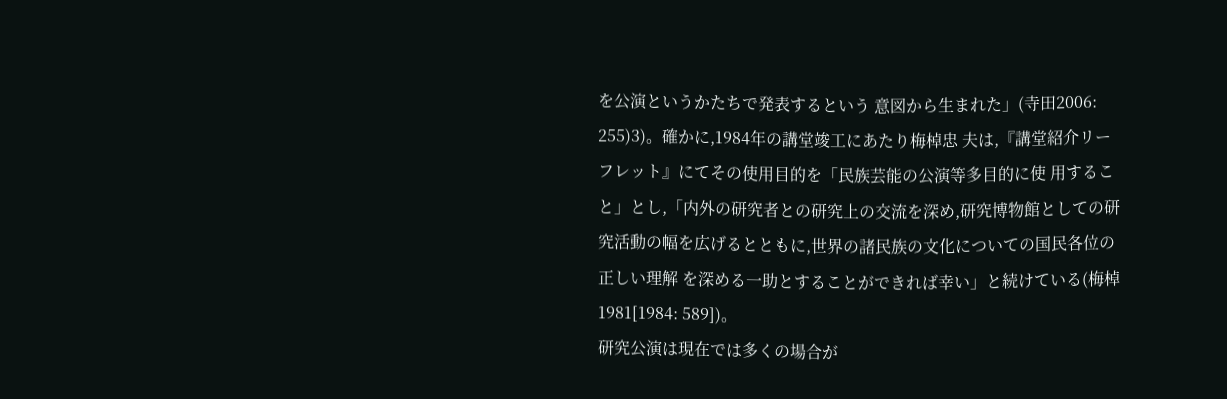を公演というかたちで発表するという 意図から生まれた」(寺田2006: 255)3)。確かに,1984年の講堂竣工にあたり梅棹忠 夫は,『講堂紹介リーフレット』にてその使用目的を「民族芸能の公演等多目的に使 用すること」とし,「内外の研究者との研究上の交流を深め,研究博物館としての研 究活動の幅を広げるとともに,世界の諸民族の文化についての国民各位の正しい理解 を深める一助とすることができれば幸い」と続けている(梅棹1981[1984: 589])。
研究公演は現在では多くの場合が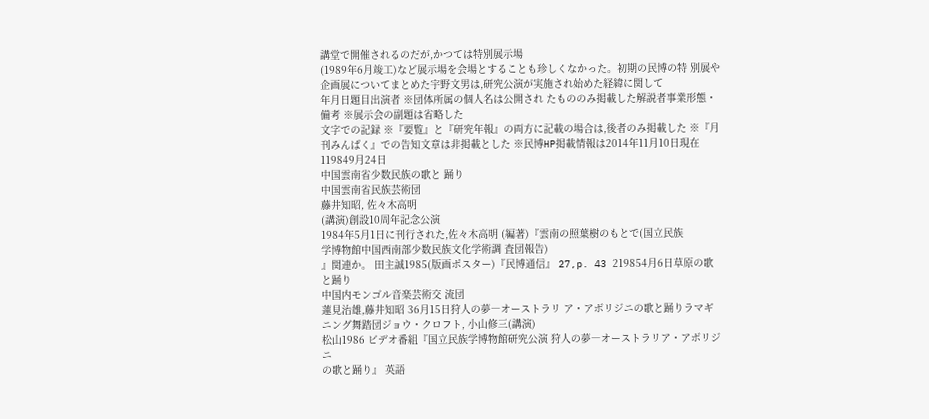講堂で開催されるのだが,かつては特別展示場
(1989年6月竣工)など展示場を会場とすることも珍しくなかった。初期の民博の特 別展や企画展についてまとめた宇野文男は,研究公演が実施され始めた経緯に関して
年月日題目出演者 ※団体所属の個人名は公開され たもののみ掲載した解説者事業形態・備考 ※展示会の副題は省略した
文字での記録 ※『要覧』と『研究年報』の両方に記載の場合は,後者のみ掲載した ※『月刊みんぱく』での告知文章は非掲載とした ※民博HP掲載情報は2014年11月10日現在 119849月24日
中国雲南省少数民族の歌と 踊り
中国雲南省民族芸術団
藤井知昭, 佐々木高明
(講演)創設10周年記念公演
1984年5月1日に刊行された,佐々木高明 (編著)『雲南の照葉樹のもとで(国立民族
学博物館中国西南部少数民族文化学術調 査団報告)
』関連か。 田主誠1985(版画ポスター)『民博通信』 27,p. 43 219854月6日草原の歌と踊り
中国内モンゴル音楽芸術交 流団
蓮見治雄,藤井知昭 36月15日狩人の夢―オーストラリ ア・アボリジニの歌と踊りラマギニング舞踏団ジョウ・クロフト, 小山修三(講演)
松山1986 ビデオ番組『国立民族学博物館研究公演 狩人の夢―オーストラリア・アボリジニ
の歌と踊り』 英語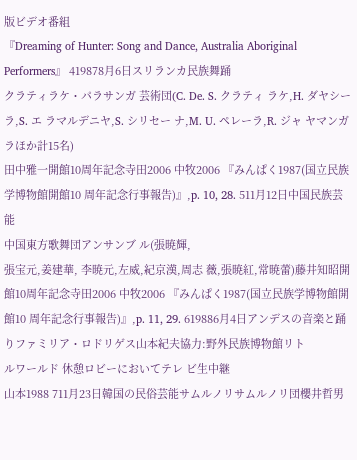版ビデオ番組
『Dreaming of Hunter: Song and Dance, Australia Aboriginal Performers』 419878月6日スリランカ民族舞踊
クラティラケ・パラサンガ 芸術団(C. De. S. クラティ ラケ,H. ダヤシーラ,S. エ ラマルデニヤ,S. シリセー ナ,M. U. ペレーラ,R. ジャ ヤマンガラほか計15名)
田中雅一開館10周年記念寺田2006 中牧2006 『みんぱく1987(国立民族学博物館開館10 周年記念行事報告)』,p. 10, 28. 511月12日中国民族芸能
中国東方歌舞団アンサンブ ル(張暁輝,
張宝元,姜建華, 李暁元,左威,紀京漢,周志 薇,張暁紅,常暁蕾)藤井知昭開館10周年記念寺田2006 中牧2006 『みんぱく1987(国立民族学博物館開館10 周年記念行事報告)』,p. 11, 29. 619886月4日アンデスの音楽と踊りファミリア・ロドリゲス山本紀夫協力:野外民族博物館リト
ルワールド 休憩ロビーにおいてテレ ビ生中継
山本1988 711月23日韓国の民俗芸能サムルノリサムルノリ団櫻井哲男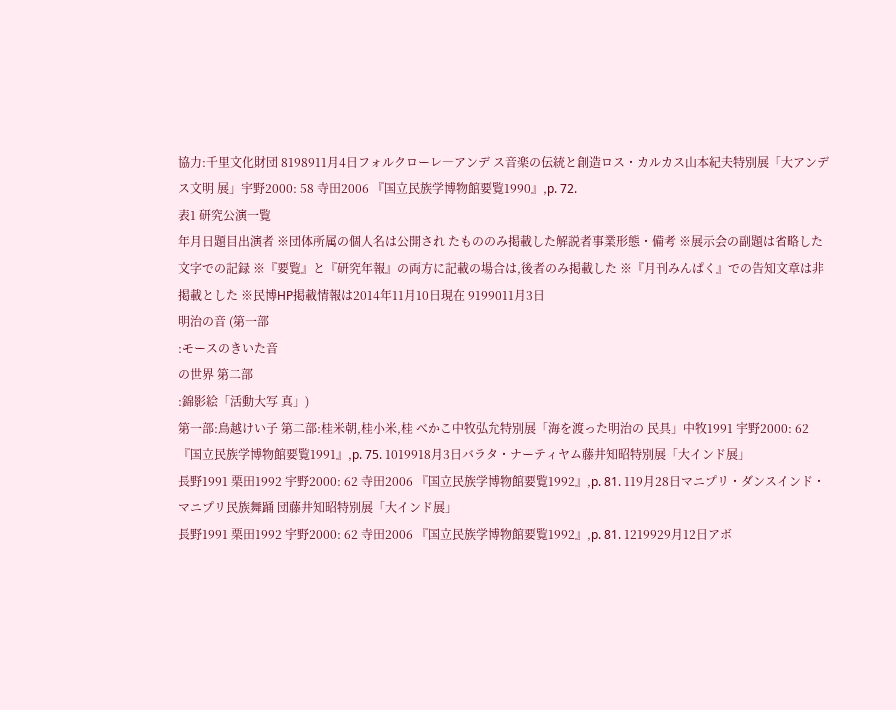協力:千里文化財団 8198911月4日フォルクローレ―アンデ ス音楽の伝統と創造ロス・カルカス山本紀夫特別展「大アンデス文明 展」宇野2000: 58 寺田2006 『国立民族学博物館要覧1990』,p. 72.
表1 研究公演一覧
年月日題目出演者 ※団体所属の個人名は公開され たもののみ掲載した解説者事業形態・備考 ※展示会の副題は省略した
文字での記録 ※『要覧』と『研究年報』の両方に記載の場合は,後者のみ掲載した ※『月刊みんぱく』での告知文章は非掲載とした ※民博HP掲載情報は2014年11月10日現在 9199011月3日
明治の音 (第一部
:モースのきいた音
の世界 第二部
:錦影絵「活動大写 真」)
第一部:鳥越けい子 第二部:桂米朝,桂小米,桂 べかこ中牧弘允特別展「海を渡った明治の 民具」中牧1991 宇野2000: 62 『国立民族学博物館要覧1991』,p. 75. 1019918月3日バラタ・ナーティヤム藤井知昭特別展「大インド展」
長野1991 栗田1992 宇野2000: 62 寺田2006 『国立民族学博物館要覧1992』,p. 81. 119月28日マニプリ・ダンスインド・マニプリ民族舞踊 団藤井知昭特別展「大インド展」
長野1991 栗田1992 宇野2000: 62 寺田2006 『国立民族学博物館要覧1992』,p. 81. 1219929月12日アボ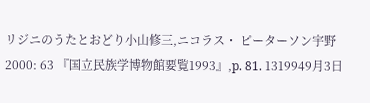リジニのうたとおどり小山修三,ニコラス・ ピーターソン宇野2000: 63 『国立民族学博物館要覧1993』,p. 81. 1319949月3日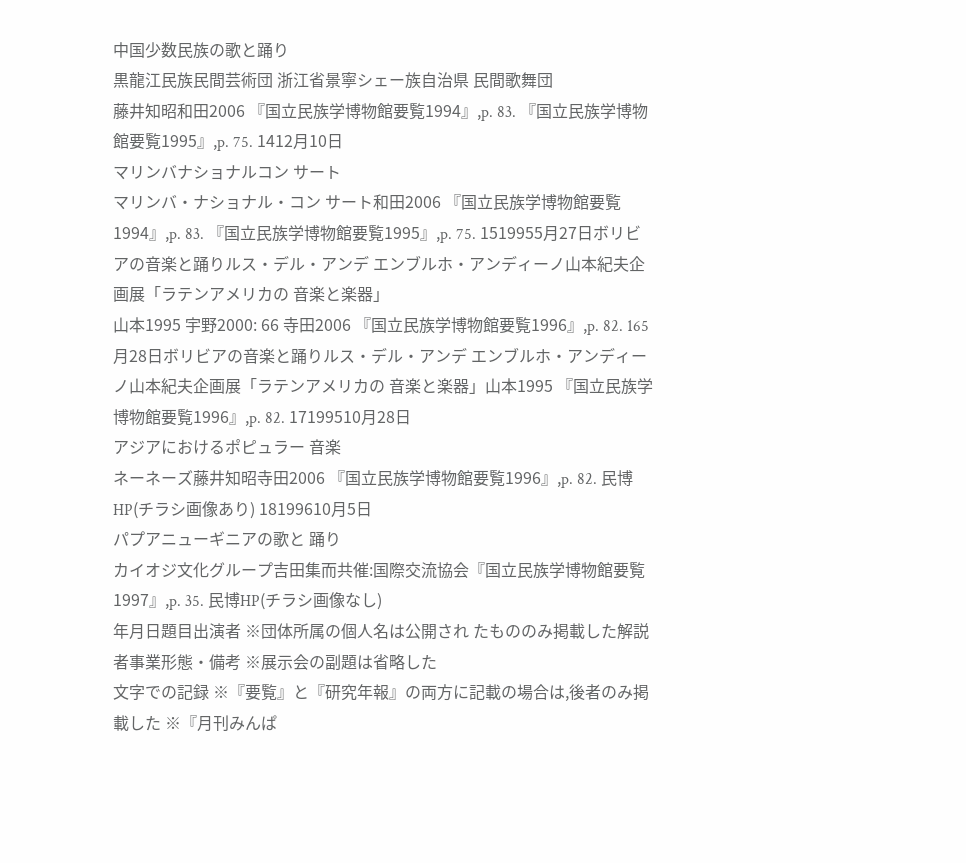中国少数民族の歌と踊り
黒龍江民族民間芸術団 浙江省景寧シェー族自治県 民間歌舞団
藤井知昭和田2006 『国立民族学博物館要覧1994』,p. 83. 『国立民族学博物館要覧1995』,p. 75. 1412月10日
マリンバナショナルコン サート
マリンバ・ナショナル・コン サート和田2006 『国立民族学博物館要覧1994』,p. 83. 『国立民族学博物館要覧1995』,p. 75. 1519955月27日ボリビアの音楽と踊りルス・デル・アンデ エンブルホ・アンディーノ山本紀夫企画展「ラテンアメリカの 音楽と楽器」
山本1995 宇野2000: 66 寺田2006 『国立民族学博物館要覧1996』,p. 82. 165月28日ボリビアの音楽と踊りルス・デル・アンデ エンブルホ・アンディーノ山本紀夫企画展「ラテンアメリカの 音楽と楽器」山本1995 『国立民族学博物館要覧1996』,p. 82. 17199510月28日
アジアにおけるポピュラー 音楽
ネーネーズ藤井知昭寺田2006 『国立民族学博物館要覧1996』,p. 82. 民博HP(チラシ画像あり) 18199610月5日
パプアニューギニアの歌と 踊り
カイオジ文化グループ吉田集而共催:国際交流協会『国立民族学博物館要覧1997』,p. 35. 民博HP(チラシ画像なし)
年月日題目出演者 ※団体所属の個人名は公開され たもののみ掲載した解説者事業形態・備考 ※展示会の副題は省略した
文字での記録 ※『要覧』と『研究年報』の両方に記載の場合は,後者のみ掲載した ※『月刊みんぱ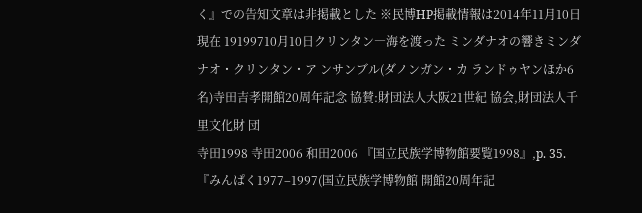く』での告知文章は非掲載とした ※民博HP掲載情報は2014年11月10日現在 19199710月10日クリンタン―海を渡った ミンダナオの響きミンダナオ・クリンタン・ア ンサンブル(ダノンガン・カ ランドゥヤンほか6名)寺田吉孝開館20周年記念 協賛:財団法人大阪21世紀 協会,財団法人千里文化財 団
寺田1998 寺田2006 和田2006 『国立民族学博物館要覧1998』,p. 35. 『みんぱく1977–1997(国立民族学博物館 開館20周年記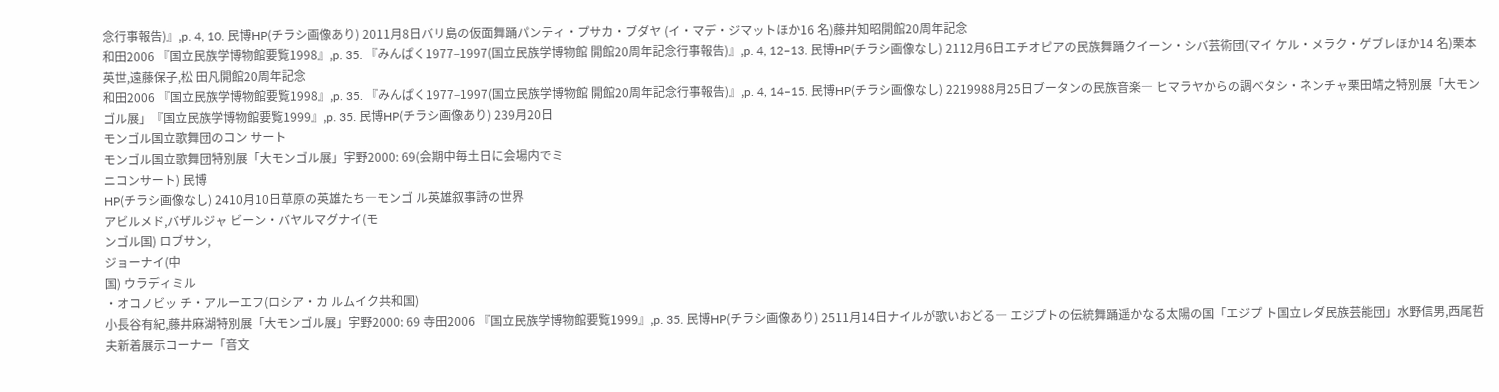念行事報告)』,p. 4, 10. 民博HP(チラシ画像あり) 2011月8日バリ島の仮面舞踊パンティ・プサカ・ブダヤ (イ・マデ・ジマットほか16 名)藤井知昭開館20周年記念
和田2006 『国立民族学博物館要覧1998』,p. 35. 『みんぱく1977–1997(国立民族学博物館 開館20周年記念行事報告)』,p. 4, 12–13. 民博HP(チラシ画像なし) 2112月6日エチオピアの民族舞踊クイーン・シバ芸術団(マイ ケル・メラク・ゲブレほか14 名)栗本英世,遠藤保子,松 田凡開館20周年記念
和田2006 『国立民族学博物館要覧1998』,p. 35. 『みんぱく1977–1997(国立民族学博物館 開館20周年記念行事報告)』,p. 4, 14–15. 民博HP(チラシ画像なし) 2219988月25日ブータンの民族音楽― ヒマラヤからの調べタシ・ネンチャ栗田靖之特別展「大モンゴル展」『国立民族学博物館要覧1999』,p. 35. 民博HP(チラシ画像あり) 239月20日
モンゴル国立歌舞団のコン サート
モンゴル国立歌舞団特別展「大モンゴル展」宇野2000: 69(会期中毎土日に会場内でミ
ニコンサート) 民博
HP(チラシ画像なし) 2410月10日草原の英雄たち―モンゴ ル英雄叙事詩の世界
アビルメド,バザルジャ ビーン・バヤルマグナイ(モ
ンゴル国) ロブサン,
ジョーナイ(中
国) ウラディミル
・オコノビッ チ・アルーエフ(ロシア・カ ルムイク共和国)
小長谷有紀,藤井麻湖特別展「大モンゴル展」宇野2000: 69 寺田2006 『国立民族学博物館要覧1999』,p. 35. 民博HP(チラシ画像あり) 2511月14日ナイルが歌いおどる― エジプトの伝統舞踊遥かなる太陽の国「エジプ ト国立レダ民族芸能団」水野信男,西尾哲夫新着展示コーナー「音文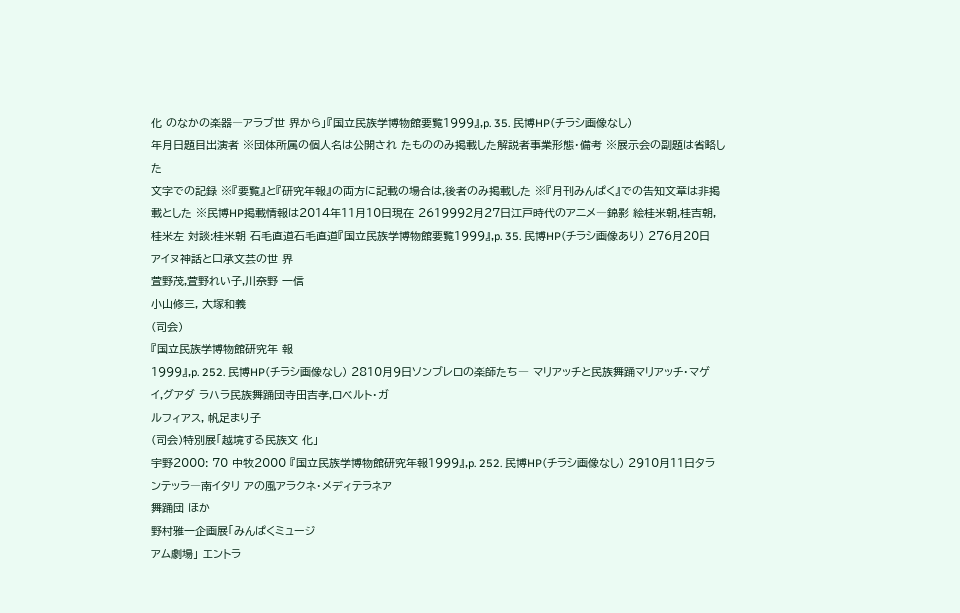化 のなかの楽器―アラブ世 界から」『国立民族学博物館要覧1999』,p. 35. 民博HP(チラシ画像なし)
年月日題目出演者 ※団体所属の個人名は公開され たもののみ掲載した解説者事業形態・備考 ※展示会の副題は省略した
文字での記録 ※『要覧』と『研究年報』の両方に記載の場合は,後者のみ掲載した ※『月刊みんぱく』での告知文章は非掲載とした ※民博HP掲載情報は2014年11月10日現在 2619992月27日江戸時代のアニメ―錦影 絵桂米朝,桂吉朝,桂米左 対談:桂米朝 石毛直道石毛直道『国立民族学博物館要覧1999』,p. 35. 民博HP(チラシ画像あり) 276月20日
アイヌ神話と口承文芸の世 界
萱野茂,萱野れい子,川奈野 一信
小山修三, 大塚和義
(司会)
『国立民族学博物館研究年 報
1999』,p. 252. 民博HP(チラシ画像なし) 2810月9日ソンブレロの楽師たち― マリアッチと民族舞踊マリアッチ・マゲイ,グアダ ラハラ民族舞踊団寺田吉孝,ロベルト・ガ
ルフィアス, 帆足まり子
(司会)特別展「越境する民族文 化」
宇野2000: 70 中牧2000 『国立民族学博物館研究年報1999』,p. 252. 民博HP(チラシ画像なし) 2910月11日タランテッラ―南イタリ アの風アラクネ・メディテラネア
舞踊団 ほか
野村雅一企画展「みんぱくミュージ
アム劇場」 エントラ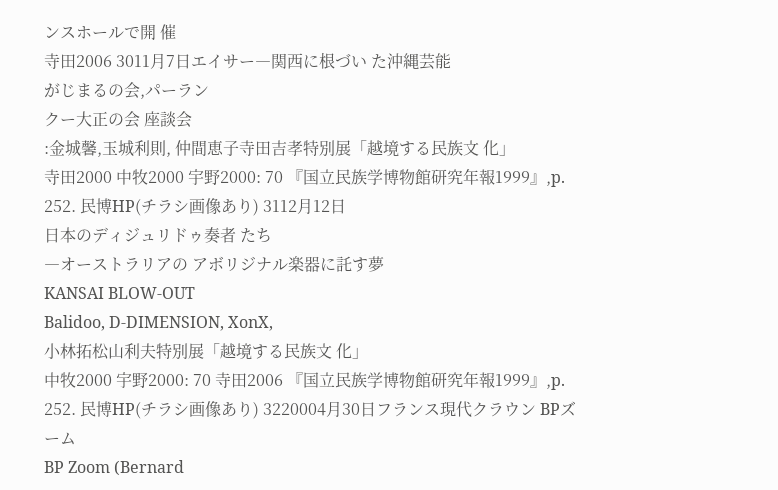ンスホールで開 催
寺田2006 3011月7日エイサー―関西に根づい た沖縄芸能
がじまるの会,パーラン
クー大正の会 座談会
:金城馨,玉城利則, 仲間恵子寺田吉孝特別展「越境する民族文 化」
寺田2000 中牧2000 宇野2000: 70 『国立民族学博物館研究年報1999』,p. 252. 民博HP(チラシ画像あり) 3112月12日
日本のディジュリドゥ奏者 たち
―オーストラリアの アボリジナル楽器に託す夢
KANSAI BLOW-OUT
Balidoo, D-DIMENSION, XonX,
小林拓松山利夫特別展「越境する民族文 化」
中牧2000 宇野2000: 70 寺田2006 『国立民族学博物館研究年報1999』,p. 252. 民博HP(チラシ画像あり) 3220004月30日フランス現代クラウン BPズーム
BP Zoom (Bernard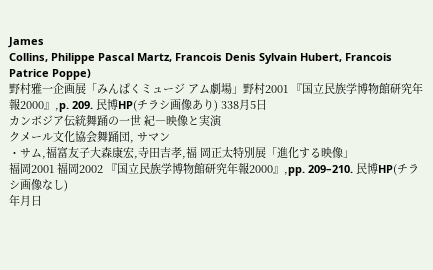James
Collins, Philippe Pascal Martz, Francois Denis Sylvain Hubert, Francois Patrice Poppe)
野村雅一企画展「みんぱくミュージ アム劇場」野村2001 『国立民族学博物館研究年報2000』,p. 209. 民博HP(チラシ画像あり) 338月5日
カンボジア伝統舞踊の一世 紀―映像と実演
クメール文化協会舞踊団, サマン
・サム,福富友子大森康宏,寺田吉孝,福 岡正太特別展「進化する映像」
福岡2001 福岡2002 『国立民族学博物館研究年報2000』,pp. 209–210. 民博HP(チラシ画像なし)
年月日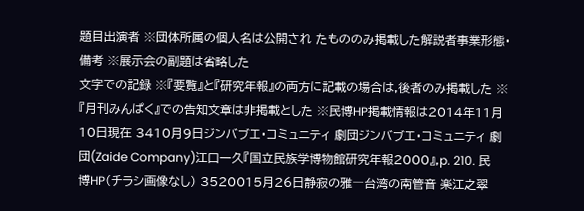題目出演者 ※団体所属の個人名は公開され たもののみ掲載した解説者事業形態・備考 ※展示会の副題は省略した
文字での記録 ※『要覧』と『研究年報』の両方に記載の場合は,後者のみ掲載した ※『月刊みんぱく』での告知文章は非掲載とした ※民博HP掲載情報は2014年11月10日現在 3410月9日ジンバブエ・コミュニティ 劇団ジンバブエ・コミュニティ 劇団(Zaide Company)江口一久『国立民族学博物館研究年報2000』,p. 210. 民博HP(チラシ画像なし) 3520015月26日静寂の雅―台湾の南管音 楽江之翠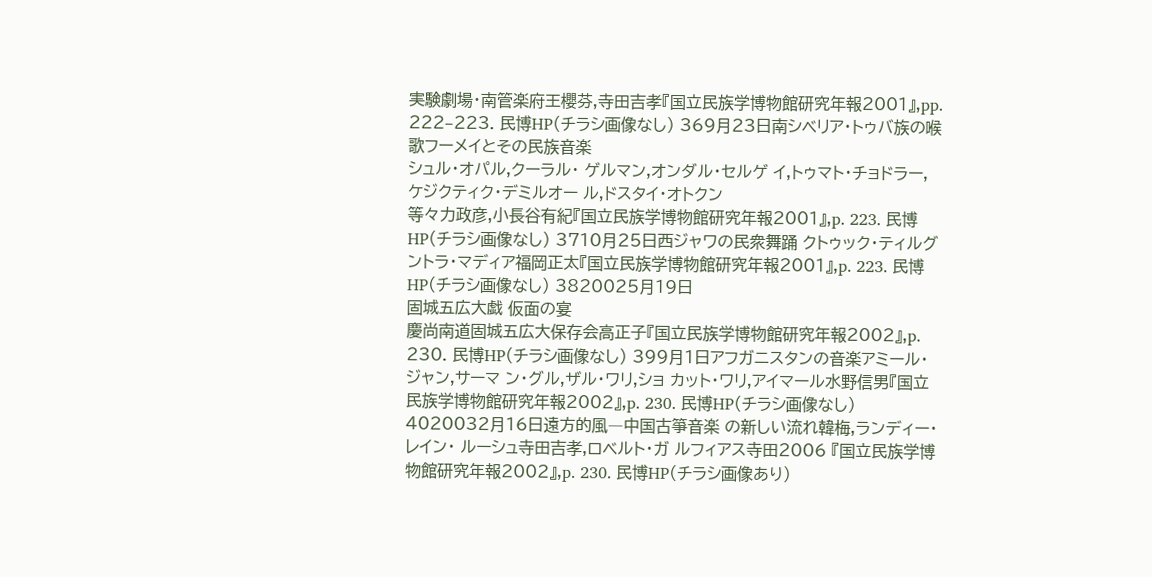実験劇場・南管楽府王櫻芬,寺田吉孝『国立民族学博物館研究年報2001』,pp. 222–223. 民博HP(チラシ画像なし) 369月23日南シベリア・トゥバ族の喉 歌フーメイとその民族音楽
シュル・オパル,クーラル・ ゲルマン,オンダル・セルゲ イ,トゥマト・チョドラー, ケジクティク・デミルオー ル,ドスタイ・オトクン
等々力政彦,小長谷有紀『国立民族学博物館研究年報2001』,p. 223. 民博HP(チラシ画像なし) 3710月25日西ジャワの民衆舞踊 クトゥック・ティルグントラ・マディア福岡正太『国立民族学博物館研究年報2001』,p. 223. 民博HP(チラシ画像なし) 3820025月19日
固城五広大戯 仮面の宴
慶尚南道固城五広大保存会高正子『国立民族学博物館研究年報2002』,p. 230. 民博HP(チラシ画像なし) 399月1日アフガニスタンの音楽アミール・ジャン,サーマ ン・グル,ザル・ワリ,ショ カット・ワリ,アイマール水野信男『国立民族学博物館研究年報2002』,p. 230. 民博HP(チラシ画像なし) 4020032月16日遠方的風―中国古箏音楽 の新しい流れ韓梅,ランディー・レイン・ ルーシュ寺田吉孝,ロベルト・ガ ルフィアス寺田2006 『国立民族学博物館研究年報2002』,p. 230. 民博HP(チラシ画像あり)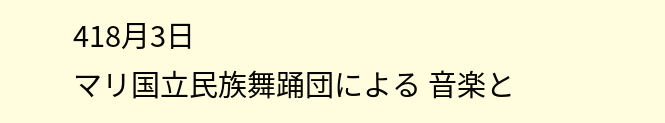418月3日
マリ国立民族舞踊団による 音楽と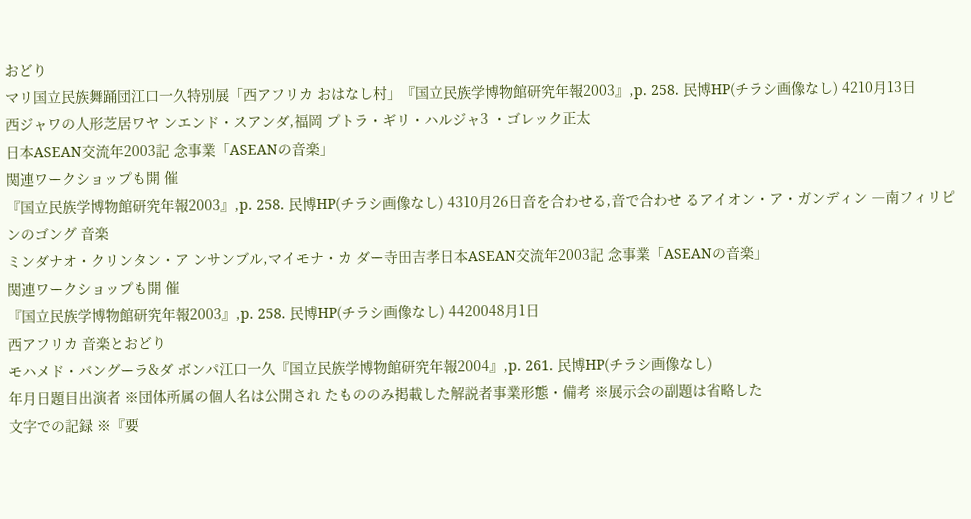おどり
マリ国立民族舞踊団江口一久特別展「西アフリカ おはなし村」『国立民族学博物館研究年報2003』,p. 258. 民博HP(チラシ画像なし) 4210月13日
西ジャワの人形芝居ワヤ ンエンド・スアンダ,福岡 プトラ・ギリ・ハルジャ3 ・ゴレック正太
日本ASEAN交流年2003記 念事業「ASEANの音楽」
関連ワークショップも開 催
『国立民族学博物館研究年報2003』,p. 258. 民博HP(チラシ画像なし) 4310月26日音を合わせる,音で合わせ るアイオン・ア・ガンディン ―南フィリピンのゴング 音楽
ミンダナオ・クリンタン・ア ンサンブル,マイモナ・カ ダー寺田吉孝日本ASEAN交流年2003記 念事業「ASEANの音楽」
関連ワークショップも開 催
『国立民族学博物館研究年報2003』,p. 258. 民博HP(チラシ画像なし) 4420048月1日
西アフリカ 音楽とおどり
モハメド・バングーラ&ダ ボンパ江口一久『国立民族学博物館研究年報2004』,p. 261. 民博HP(チラシ画像なし)
年月日題目出演者 ※団体所属の個人名は公開され たもののみ掲載した解説者事業形態・備考 ※展示会の副題は省略した
文字での記録 ※『要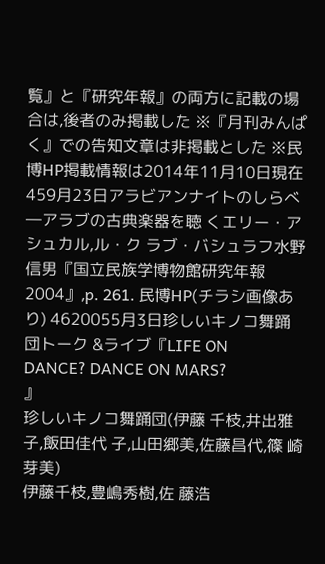覧』と『研究年報』の両方に記載の場合は,後者のみ掲載した ※『月刊みんぱく』での告知文章は非掲載とした ※民博HP掲載情報は2014年11月10日現在 459月23日アラビアンナイトのしらべ ―アラブの古典楽器を聴 くエリー・アシュカル,ル・ク ラブ・バシュラフ水野信男『国立民族学博物館研究年報2004』,p. 261. 民博HP(チラシ画像あり) 4620055月3日珍しいキノコ舞踊団トーク &ライブ『LIFE ON
DANCE? DANCE ON MARS?
』
珍しいキノコ舞踊団(伊藤 千枝,井出雅子,飯田佳代 子,山田郷美,佐藤昌代,篠 崎芽美)
伊藤千枝,豊嶋秀樹,佐 藤浩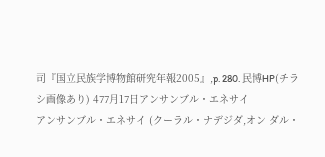司『国立民族学博物館研究年報2005』,p. 280. 民博HP(チラシ画像あり) 477月17日アンサンブル・エネサイ
アンサンブル・エネサイ (クーラル・ナデジダ,オン ダル・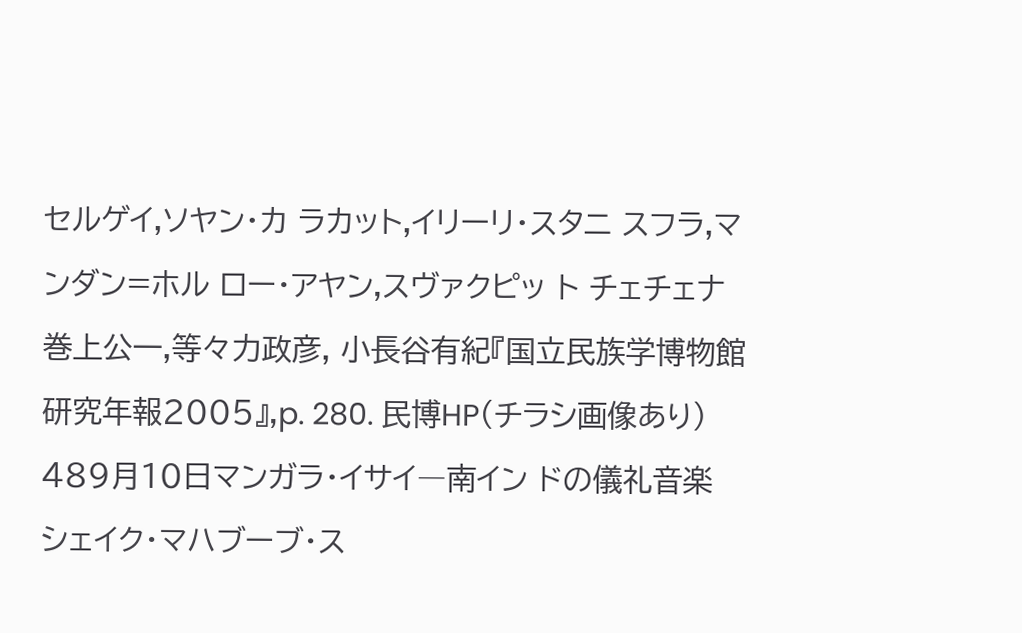セルゲイ,ソヤン・カ ラカット,イリーリ・スタニ スフラ,マンダン=ホル ロー・アヤン,スヴァクピッ ト チェチェナ
巻上公一,等々力政彦, 小長谷有紀『国立民族学博物館研究年報2005』,p. 280. 民博HP(チラシ画像あり) 489月10日マンガラ・イサイ―南イン ドの儀礼音楽
シェイク・マハブーブ・ス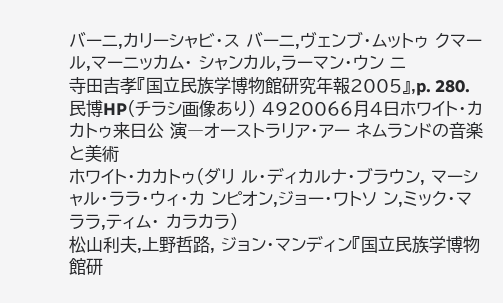バーニ,カリーシャビ・ス バーニ,ヴェンブ・ムットゥ クマール,マーニッカム・ シャンカル,ラーマン・ウン ニ
寺田吉孝『国立民族学博物館研究年報2005』,p. 280. 民博HP(チラシ画像あり) 4920066月4日ホワイト・カカトゥ来日公 演―オーストラリア・アー ネムランドの音楽と美術
ホワイト・カカトゥ(ダリ ル・ディカルナ・ブラウン, マーシャル・ララ・ウィ・カ ンピオン,ジョー・ワトソ ン,ミック・マララ,ティム・ カラカラ)
松山利夫,上野哲路, ジョン・マンディン『国立民族学博物館研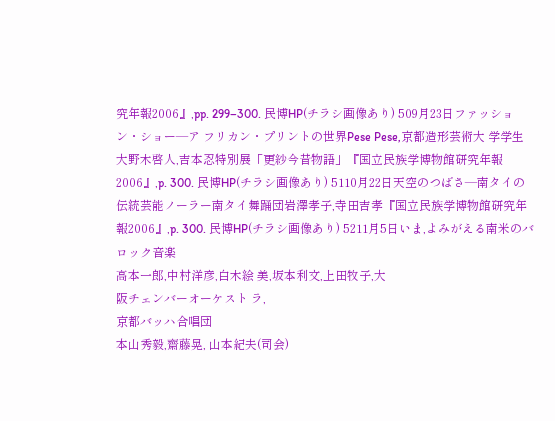究年報2006』,pp. 299–300. 民博HP(チラシ画像あり) 509月23日ファッション・ショー―ア フリカン・プリントの世界Pese Pese,京都造形芸術大 学学生大野木啓人,吉本忍特別展「更紗今昔物語」『国立民族学博物館研究年報2006』,p. 300. 民博HP(チラシ画像あり) 5110月22日天空のつばさ―南タイの 伝統芸能ノーラー南タイ舞踊団岩澤孝子,寺田吉孝『国立民族学博物館研究年報2006』,p. 300. 民博HP(チラシ画像あり) 5211月5日いま,よみがえる南米のバ ロック音楽
高本一郎,中村洋彦,白木絵 美,坂本利文,上田牧子,大
阪チェンバーオーケスト ラ,
京都バッハ合唱団
本山秀毅,齋藤晃, 山本紀夫(司会)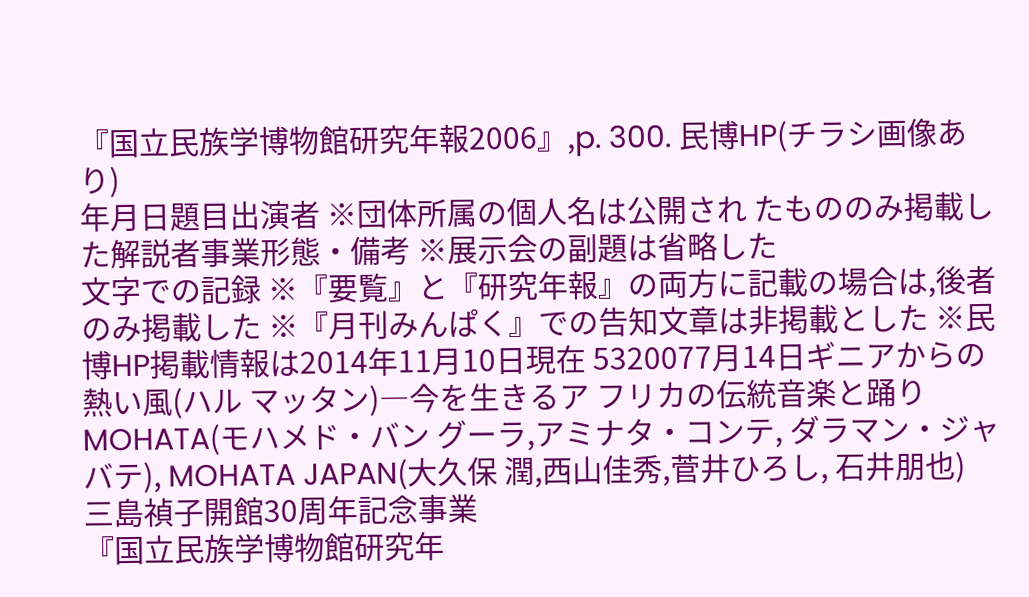『国立民族学博物館研究年報2006』,p. 300. 民博HP(チラシ画像あり)
年月日題目出演者 ※団体所属の個人名は公開され たもののみ掲載した解説者事業形態・備考 ※展示会の副題は省略した
文字での記録 ※『要覧』と『研究年報』の両方に記載の場合は,後者のみ掲載した ※『月刊みんぱく』での告知文章は非掲載とした ※民博HP掲載情報は2014年11月10日現在 5320077月14日ギニアからの熱い風(ハル マッタン)―今を生きるア フリカの伝統音楽と踊り
MOHATA(モハメド・バン グーラ,アミナタ・コンテ, ダラマン・ジャバテ), MOHATA JAPAN(大久保 潤,西山佳秀,菅井ひろし, 石井朋也)
三島禎子開館30周年記念事業
『国立民族学博物館研究年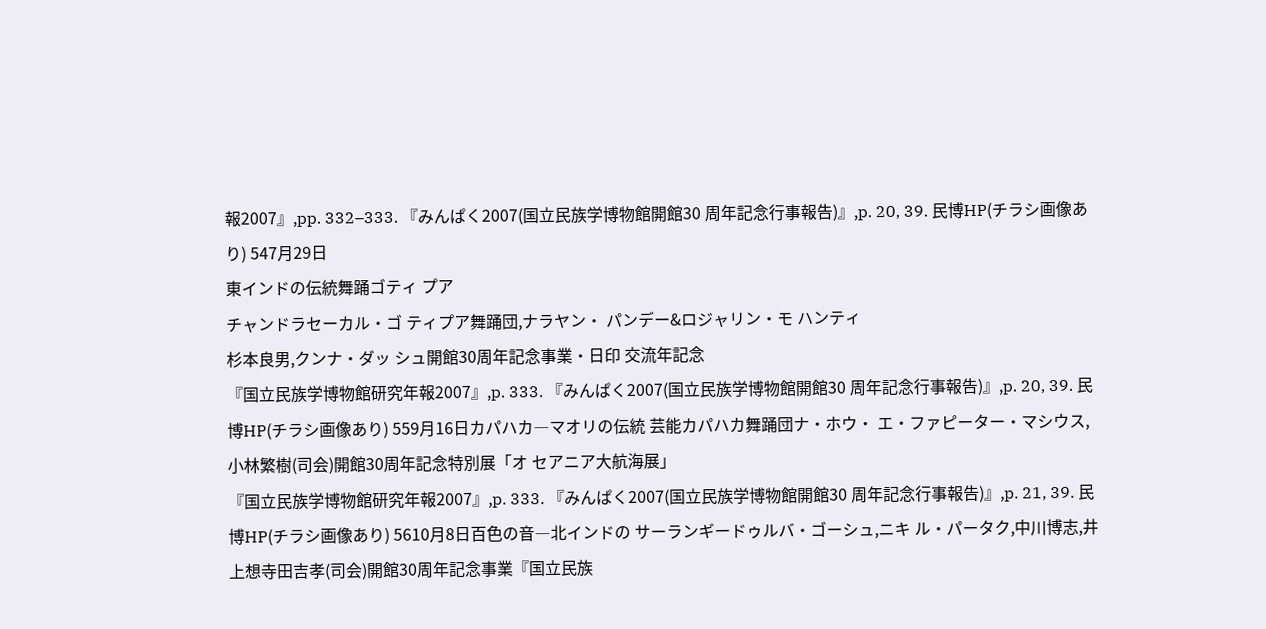報2007』,pp. 332–333. 『みんぱく2007(国立民族学博物館開館30 周年記念行事報告)』,p. 20, 39. 民博HP(チラシ画像あり) 547月29日
東インドの伝統舞踊ゴティ プア
チャンドラセーカル・ゴ ティプア舞踊団,ナラヤン・ パンデー&ロジャリン・モ ハンティ
杉本良男,クンナ・ダッ シュ開館30周年記念事業・日印 交流年記念
『国立民族学博物館研究年報2007』,p. 333. 『みんぱく2007(国立民族学博物館開館30 周年記念行事報告)』,p. 20, 39. 民博HP(チラシ画像あり) 559月16日カパハカ―マオリの伝統 芸能カパハカ舞踊団ナ・ホウ・ エ・ファピーター・マシウス, 小林繁樹(司会)開館30周年記念特別展「オ セアニア大航海展」
『国立民族学博物館研究年報2007』,p. 333. 『みんぱく2007(国立民族学博物館開館30 周年記念行事報告)』,p. 21, 39. 民博HP(チラシ画像あり) 5610月8日百色の音―北インドの サーランギードゥルバ・ゴーシュ,ニキ ル・パータク,中川博志,井 上想寺田吉孝(司会)開館30周年記念事業『国立民族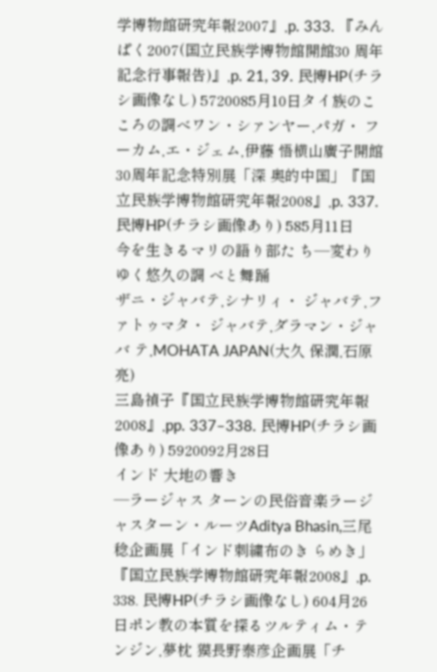学博物館研究年報2007』,p. 333. 『みんぱく2007(国立民族学博物館開館30 周年記念行事報告)』,p. 21, 39. 民博HP(チラシ画像なし) 5720085月10日タイ族のこころの調べワン・シァンヤー,パガ・ フーカム,エ・ジェム,伊藤 悟横山廣子開館30周年記念特別展「深 奥的中国」『国立民族学博物館研究年報2008』,p. 337. 民博HP(チラシ画像あり) 585月11日
今を生きるマリの語り部た ち―変わりゆく悠久の調 べと舞踊
ザニ・ジャバテ,シナリィ・ ジャバテ,ファトゥマタ・ ジャバテ,ダラマン・ジャバ テ,MOHATA JAPAN(大久 保潤,石原亮)
三島禎子『国立民族学博物館研究年報2008』,pp. 337–338. 民博HP(チラシ画像あり) 5920092月28日
インド 大地の響き
―ラージャス ターンの民俗音楽ラージャスターン・ルーツAditya Bhasin,三尾稔企画展「インド刺繍布のき らめき」『国立民族学博物館研究年報2008』,p. 338. 民博HP(チラシ画像なし) 604月26日ポン教の本質を探るツルティム・テンジン,夢枕 獏長野泰彦企画展「チ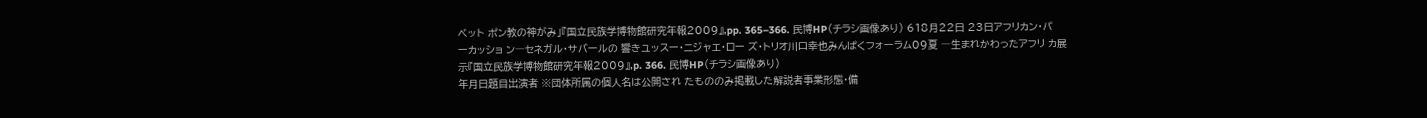ベット ポン教の神がみ」『国立民族学博物館研究年報2009』,pp. 365–366. 民博HP(チラシ画像あり) 618月22日 23日アフリカン・パーカッショ ン―セネガル・サバールの 響きユッスー・ニジャエ・ロー ズ・トリオ川口幸也みんぱくフォーラム09夏 ―生まれかわったアフリ カ展示『国立民族学博物館研究年報2009』,p. 366. 民博HP(チラシ画像あり)
年月日題目出演者 ※団体所属の個人名は公開され たもののみ掲載した解説者事業形態・備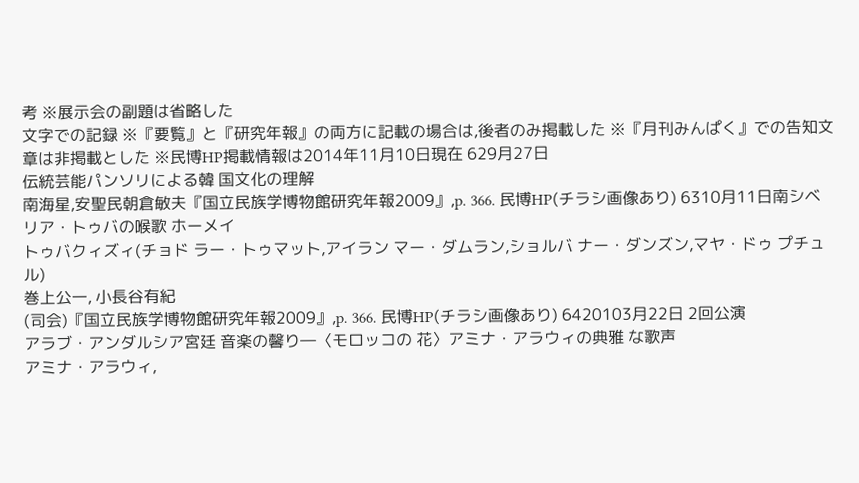考 ※展示会の副題は省略した
文字での記録 ※『要覧』と『研究年報』の両方に記載の場合は,後者のみ掲載した ※『月刊みんぱく』での告知文章は非掲載とした ※民博HP掲載情報は2014年11月10日現在 629月27日
伝統芸能パンソリによる韓 国文化の理解
南海星,安聖民朝倉敏夫『国立民族学博物館研究年報2009』,p. 366. 民博HP(チラシ画像あり) 6310月11日南シベリア・トゥバの喉歌 ホーメイ
トゥバクィズィ(チョド ラー・トゥマット,アイラン マー・ダムラン,ショルバ ナー・ダンズン,マヤ・ドゥ プチュル)
巻上公一, 小長谷有紀
(司会)『国立民族学博物館研究年報2009』,p. 366. 民博HP(チラシ画像あり) 6420103月22日 2回公演
アラブ・アンダルシア宮廷 音楽の馨り―〈モロッコの 花〉アミナ・アラウィの典雅 な歌声
アミナ・アラウィ,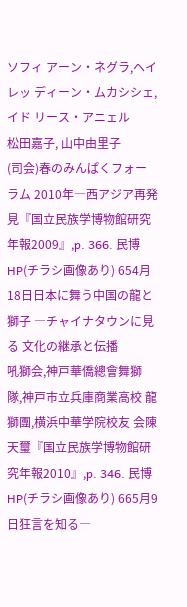ソフィ アーン・ネグラ,ヘイレッ ディーン・ムカシシェ,イド リース・アニェル
松田嘉子, 山中由里子
(司会)春のみんぱくフォーラム 2010年―西アジア再発見『国立民族学博物館研究年報2009』,p. 366. 民博HP(チラシ画像あり) 654月18日日本に舞う中国の龍と獅子 ―チャイナタウンに見る 文化の継承と伝播
吼獅会,神戸華僑總會舞獅 隊,神戸市立兵庫商業高校 龍獅團,横浜中華学院校友 会陳天璽『国立民族学博物館研究年報2010』,p. 346. 民博HP(チラシ画像あり) 665月9日狂言を知る―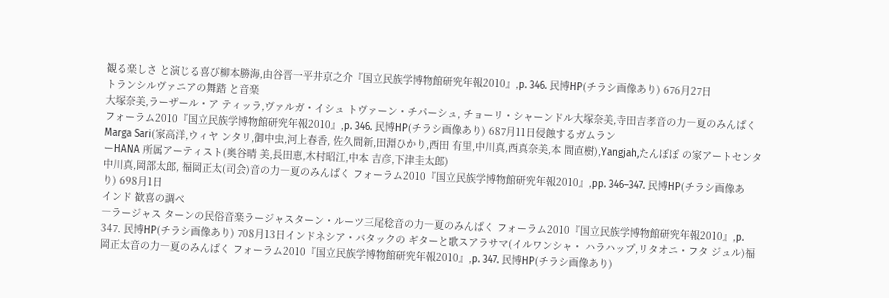観る楽しさ と演じる喜び柳本勝海,由谷晋一平井京之介『国立民族学博物館研究年報2010』,p. 346. 民博HP(チラシ画像あり) 676月27日
トランシルヴァニアの舞踏 と音楽
大塚奈美,ラーザール・ア ティッラ,ヴァルガ・イシュ トヴァーン・チパーシュ, チョーリ・シャーンドル大塚奈美,寺田吉孝音の力―夏のみんぱく フォーラム2010『国立民族学博物館研究年報2010』,p. 346. 民博HP(チラシ画像あり) 687月11日侵蝕するガムラン
Marga Sari(家高洋,ウィヤ ンタリ,御中虫,河上春香, 佐久間新,田淵ひかり,西田 有里,中川真,西真奈美,本 間直樹),Yangjah,たんぽぽ の家アートセンターHANA 所属アーティスト(奥谷晴 美,長田恵,木村昭江,中本 吉彦,下津圭太郎)
中川真,岡部太郎, 福岡正太(司会)音の力―夏のみんぱく フォーラム2010『国立民族学博物館研究年報2010』,pp. 346–347. 民博HP(チラシ画像あり) 698月1日
インド 歓喜の調べ
―ラージャス ターンの民俗音楽ラージャスターン・ルーツ三尾稔音の力―夏のみんぱく フォーラム2010『国立民族学博物館研究年報2010』,p. 347. 民博HP(チラシ画像あり) 708月13日インドネシア・バタックの ギターと歌スアラサマ(イルワンシャ・ ハラハップ,リタオニ・フタ ジュル)福岡正太音の力―夏のみんぱく フォーラム2010『国立民族学博物館研究年報2010』,p. 347. 民博HP(チラシ画像あり)